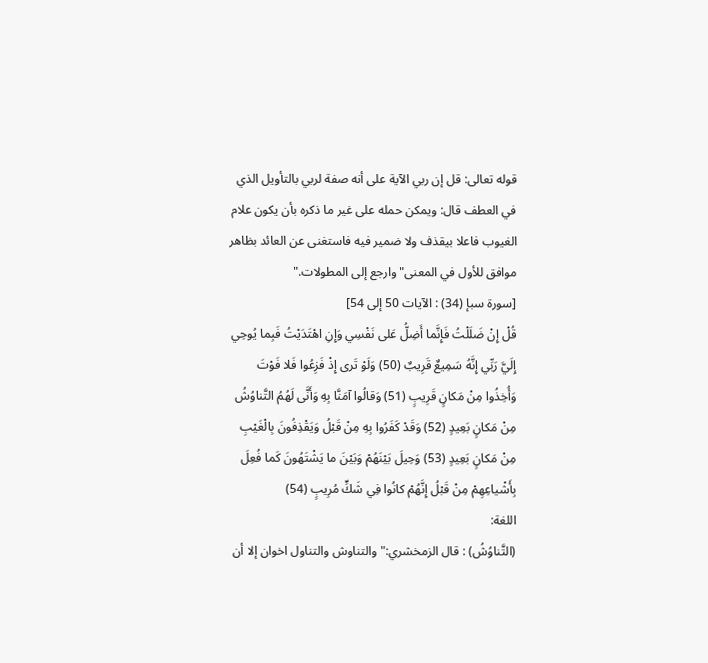قوله تعالى: قل إن ربي الآية على أنه صفة لربي بالتأويل الذي في العطف قال: ويمكن حمله على غير ما ذكره بأن يكون علام الغيوب فاعلا بيقذف ولا ضمير فيه فاستغنى عن العائد بظاهر موافق للأول في المعنى"وارجع إلى المطولات."
[سورة سبإ (34) : الآيات 50 إلى 54]
قُلْ إِنْ ضَلَلْتُ فَإِنَّما أَضِلُّ عَلى نَفْسِي وَإِنِ اهْتَدَيْتُ فَبِما يُوحِي إِلَيَّ رَبِّي إِنَّهُ سَمِيعٌ قَرِيبٌ (50) وَلَوْ تَرى إِذْ فَزِعُوا فَلا فَوْتَ وَأُخِذُوا مِنْ مَكانٍ قَرِيبٍ (51) وَقالُوا آمَنَّا بِهِ وَأَنَّى لَهُمُ التَّناوُشُ مِنْ مَكانٍ بَعِيدٍ (52) وَقَدْ كَفَرُوا بِهِ مِنْ قَبْلُ وَيَقْذِفُونَ بِالْغَيْبِ مِنْ مَكانٍ بَعِيدٍ (53) وَحِيلَ بَيْنَهُمْ وَبَيْنَ ما يَشْتَهُونَ كَما فُعِلَ بِأَشْياعِهِمْ مِنْ قَبْلُ إِنَّهُمْ كانُوا فِي شَكٍّ مُرِيبٍ (54)
اللغة:
(التَّناوُشُ) : قال الزمخشري:"والتناوش والتناول اخوان إلا أن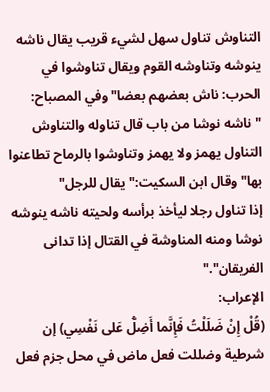التناوش تناول سهل لشيء قريب يقال ناشه ينوشه وتناوشه القوم ويقال تناوشوا في الحرب: ناش بعضهم بعضا"وفي المصباح:
"ناشه نوشا من باب قال تناوله والتناوش التناول يهمز ولا يهمز وتناوشوا بالرماح تطاعنوا بها"وقال ابن السكيت:"يقال للرجل"
إذا تناول رجلا ليأخذ برأسه ولحيته ناشه ينوشه نوشا ومنه المناوشة في القتال إذا تدانى الفريقان"."
الإعراب:
(قُلْ إِنْ ضَلَلْتُ فَإِنَّما أَضِلُّ عَلى نَفْسِي) إن شرطية وضللت فعل ماض في محل جزم فعل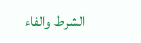الشرط والفاء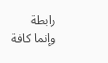رابطة وإنما كافة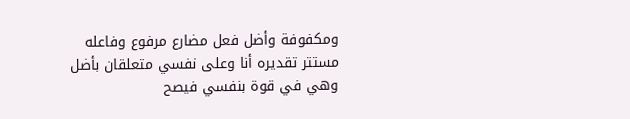ومكفوفة وأضل فعل مضارع مرفوع وفاعله مستتر تقديره أنا وعلى نفسي متعلقان بأضل وهي في قوة بنفسي فيصح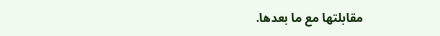مقابلتها مع ما بعدها.